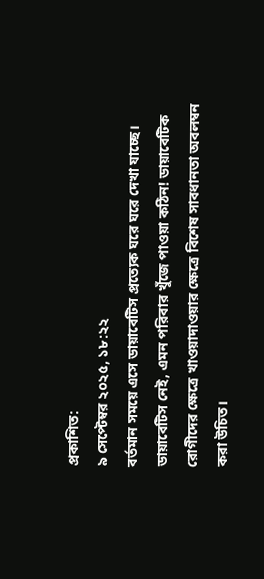প্রকাশিত:
৯ সেপ্টেম্বর ২০২৫, ১৮:২২
বর্তমান সময়ে এসে ডায়াবেটিস প্রত্যেক ঘরে ঘরে দেখা যাচ্ছে। ডায়াবেটিস নেই, এমন পরিবার খুঁজে পাওয়া কঠিন! ডায়াবেটিক রোগীদের ক্ষেত্রে খাওয়াদাওয়ার ক্ষেত্রে বিশেষ সাবধানতা অবলম্বন করা উচিত।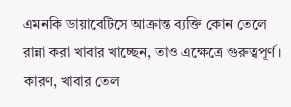এমনকি ডায়াবেটিসে আক্রান্ত ব্যক্তি কোন তেলে রান্না করা খাবার খাচ্ছেন, তাও এক্ষেত্রে গুরুত্বপূর্ণ। কারণ, খাবার তেল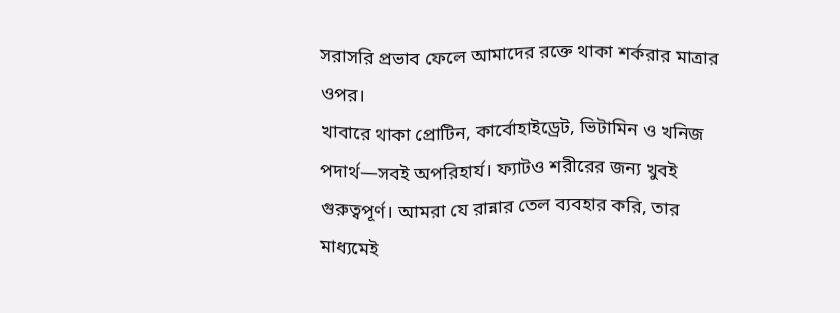সরাসরি প্রভাব ফেলে আমাদের রক্তে থাকা শর্করার মাত্রার ওপর।
খাবারে থাকা প্রোটিন, কার্বোহাইড্রেট, ভিটামিন ও খনিজ পদার্থ—সবই অপরিহার্য। ফ্যাটও শরীরের জন্য খুবই গুরুত্বপূর্ণ। আমরা যে রান্নার তেল ব্যবহার করি, তার মাধ্যমেই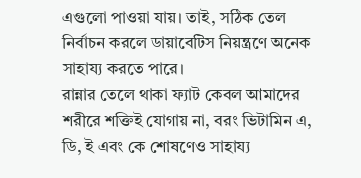এগুলো পাওয়া যায়। তাই, সঠিক তেল নির্বাচন করলে ডায়াবেটিস নিয়ন্ত্রণে অনেক সাহায্য করতে পারে।
রান্নার তেলে থাকা ফ্যাট কেবল আমাদের শরীরে শক্তিই যোগায় না, বরং ভিটামিন এ, ডি, ই এবং কে শোষণেও সাহায্য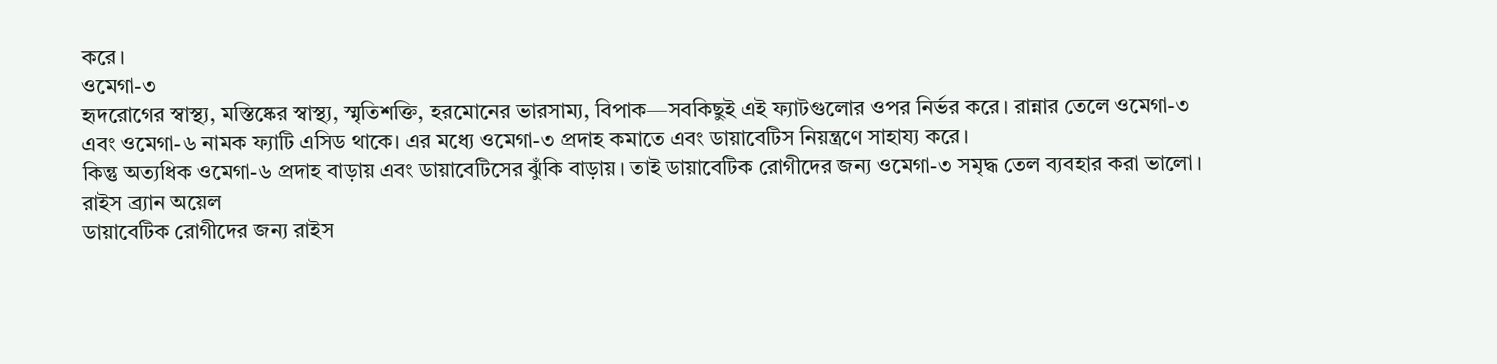করে।
ওমেগা-৩
হৃদরোগের স্বাস্থ্য, মস্তিষ্কের স্বাস্থ্য, স্মৃতিশক্তি, হরমোনের ভারসাম্য, বিপাক—সবকিছুই এই ফ্যাটগুলোর ওপর নির্ভর করে। রান্নার তেলে ওমেগা-৩ এবং ওমেগা-৬ নামক ফ্যাটি এসিড থাকে। এর মধ্যে ওমেগা-৩ প্রদাহ কমাতে এবং ডায়াবেটিস নিয়ন্ত্রণে সাহায্য করে।
কিন্তু অত্যধিক ওমেগা-৬ প্রদাহ বাড়ায় এবং ডায়াবেটিসের ঝুঁকি বাড়ায়। তাই ডায়াবেটিক রোগীদের জন্য ওমেগা-৩ সমৃদ্ধ তেল ব্যবহার করা ভালো।
রাইস ব্র্যান অয়েল
ডায়াবেটিক রোগীদের জন্য রাইস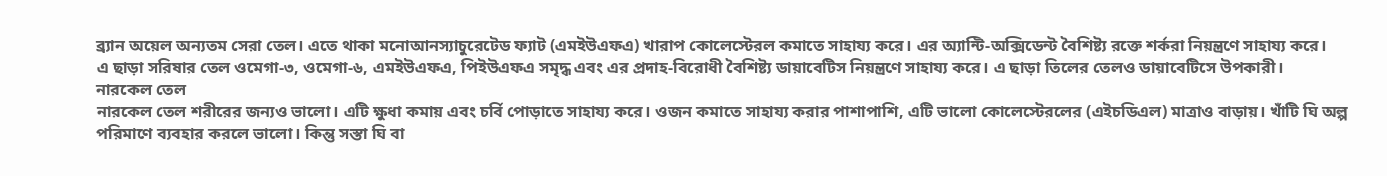ব্র্যান অয়েল অন্যতম সেরা তেল। এতে থাকা মনোআনস্যাচুরেটেড ফ্যাট (এমইউএফএ) খারাপ কোলেস্টেরল কমাতে সাহায্য করে। এর অ্যান্টি-অক্সিডেন্ট বৈশিষ্ট্য রক্তে শর্করা নিয়ন্ত্রণে সাহায্য করে।
এ ছাড়া সরিষার তেল ওমেগা-৩, ওমেগা-৬, এমইউএফএ, পিইউএফএ সমৃদ্ধ এবং এর প্রদাহ-বিরোধী বৈশিষ্ট্য ডায়াবেটিস নিয়ন্ত্রণে সাহায্য করে। এ ছাড়া তিলের তেলও ডায়াবেটিসে উপকারী।
নারকেল তেল
নারকেল তেল শরীরের জন্যও ভালো। এটি ক্ষুধা কমায় এবং চর্বি পোড়াতে সাহায্য করে। ওজন কমাতে সাহায্য করার পাশাপাশি, এটি ভালো কোলেস্টেরলের (এইচডিএল) মাত্রাও বাড়ায়। খাঁটি ঘি অল্প পরিমাণে ব্যবহার করলে ভালো। কিন্তু সস্তা ঘি বা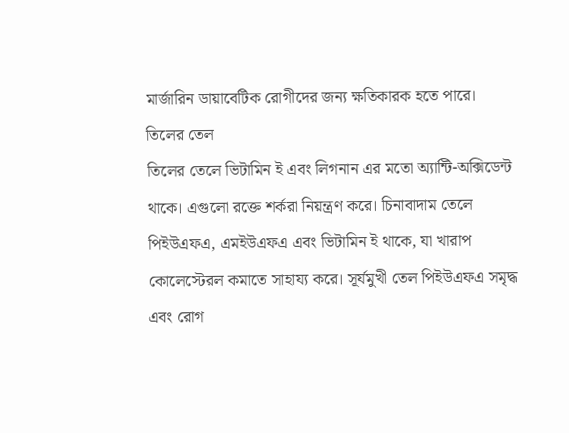মার্জারিন ডায়াবেটিক রোগীদের জন্য ক্ষতিকারক হতে পারে।
তিলের তেল
তিলের তেলে ভিটামিন ই এবং লিগনান এর মতো অ্যান্টি-অক্সিডেন্ট থাকে। এগুলো রক্তে শর্করা নিয়ন্ত্রণ করে। চিনাবাদাম তেলে পিইউএফএ, এমইউএফএ এবং ভিটামিন ই থাকে, যা খারাপ কোলেস্টেরল কমাতে সাহায্য করে। সূর্যমুখী তেল পিইউএফএ সমৃদ্ধ এবং রোগ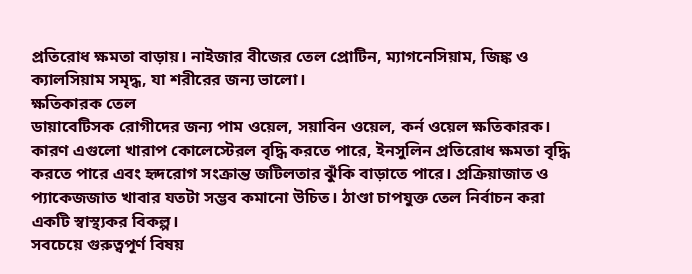প্রতিরোধ ক্ষমতা বাড়ায়। নাইজার বীজের তেল প্রোটিন, ম্যাগনেসিয়াম, জিঙ্ক ও ক্যালসিয়াম সমৃদ্ধ, যা শরীরের জন্য ভালো।
ক্ষতিকারক তেল
ডায়াবেটিসক রোগীদের জন্য পাম ওয়েল, সয়াবিন ওয়েল, কর্ন ওয়েল ক্ষতিকারক। কারণ এগুলো খারাপ কোলেস্টেরল বৃদ্ধি করতে পারে, ইনসুলিন প্রতিরোধ ক্ষমতা বৃদ্ধি করতে পারে এবং হৃদরোগ সংক্রান্ত জটিলতার ঝুঁকি বাড়াতে পারে। প্রক্রিয়াজাত ও প্যাকেজজাত খাবার যতটা সম্ভব কমানো উচিত। ঠাণ্ডা চাপযুক্ত তেল নির্বাচন করা একটি স্বাস্থ্যকর বিকল্প।
সবচেয়ে গুরুত্বপূর্ণ বিষয়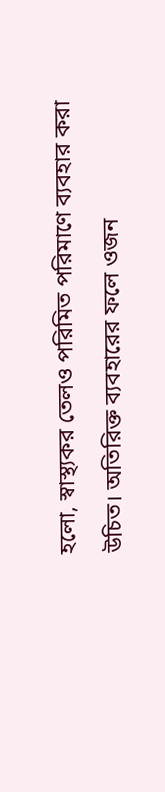হলো, স্বাস্থ্যকর তেলও পরিমিত পরিমাণে ব্যবহার করা উচিত। অতিরিক্ত ব্যবহারের ফলে ওজন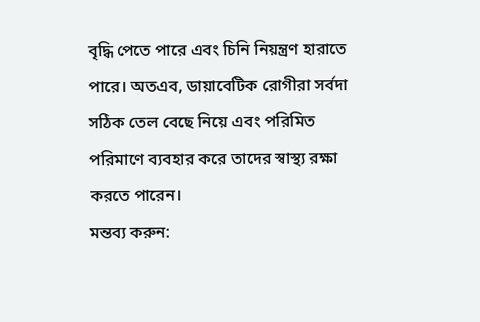বৃদ্ধি পেতে পারে এবং চিনি নিয়ন্ত্রণ হারাতে পারে। অতএব, ডায়াবেটিক রোগীরা সর্বদা সঠিক তেল বেছে নিয়ে এবং পরিমিত পরিমাণে ব্যবহার করে তাদের স্বাস্থ্য রক্ষা করতে পারেন।
মন্তব্য করুন: